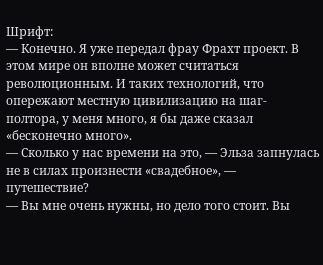Шрифт:
— Конечно. Я уже передал фрау Фрахт проект. В этом мире он вполне может считаться революционным. И таких технологий, что опережают местную цивилизацию на шаг-полтора, у меня много, я бы даже сказал «бесконечно много».
— Сколько у нас времени на это, — Эльза запнулась не в силах произнести «свадебное», — путешествие?
— Вы мне очень нужны, но дело того стоит. Вы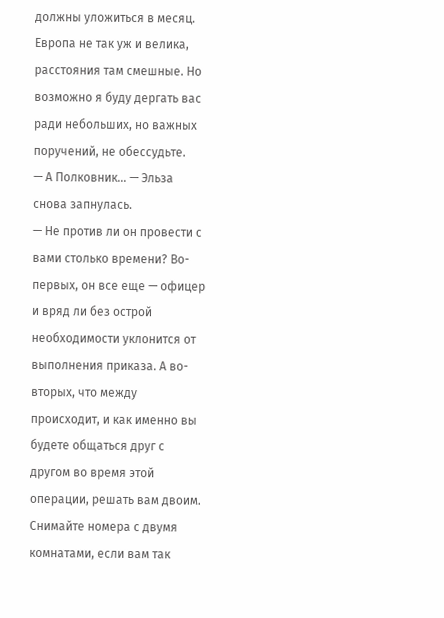должны уложиться в месяц. Европа не так уж и велика, расстояния там смешные. Но возможно я буду дергать вас ради небольших, но важных поручений, не обессудьте.
— А Полковник… — Эльза снова запнулась.
— Не против ли он провести с вами столько времени? Во-первых, он все еще — офицер и вряд ли без острой необходимости уклонится от выполнения приказа. А во-вторых, что между происходит, и как именно вы будете общаться друг с другом во время этой операции, решать вам двоим. Снимайте номера с двумя комнатами, если вам так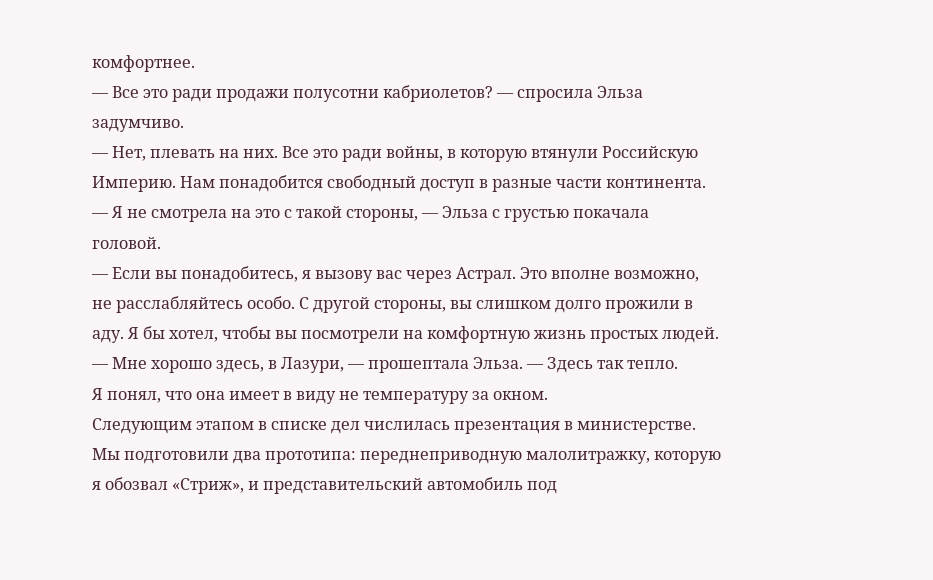комфортнее.
— Все это ради продажи полусотни кабриолетов? — спросила Эльза задумчиво.
— Нет, плевать на них. Все это ради войны, в которую втянули Российскую Империю. Нам понадобится свободный доступ в разные части континента.
— Я не смотрела на это с такой стороны, — Эльза с грустью покачала головой.
— Если вы понадобитесь, я вызову вас через Астрал. Это вполне возможно, не расслабляйтесь особо. С другой стороны, вы слишком долго прожили в аду. Я бы хотел, чтобы вы посмотрели на комфортную жизнь простых людей.
— Мне хорошо здесь, в Лазури, — прошептала Эльза. — Здесь так тепло.
Я понял, что она имеет в виду не температуру за окном.
Следующим этапом в списке дел числилась презентация в министерстве. Мы подготовили два прототипа: переднеприводную малолитражку, которую я обозвал «Стриж», и представительский автомобиль под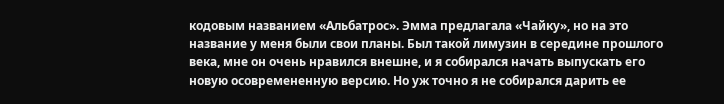кодовым названием «Альбатрос». Эмма предлагала «Чайку», но на это название у меня были свои планы. Был такой лимузин в середине прошлого века, мне он очень нравился внешне, и я собирался начать выпускать его новую осовремененную версию. Но уж точно я не собирался дарить ее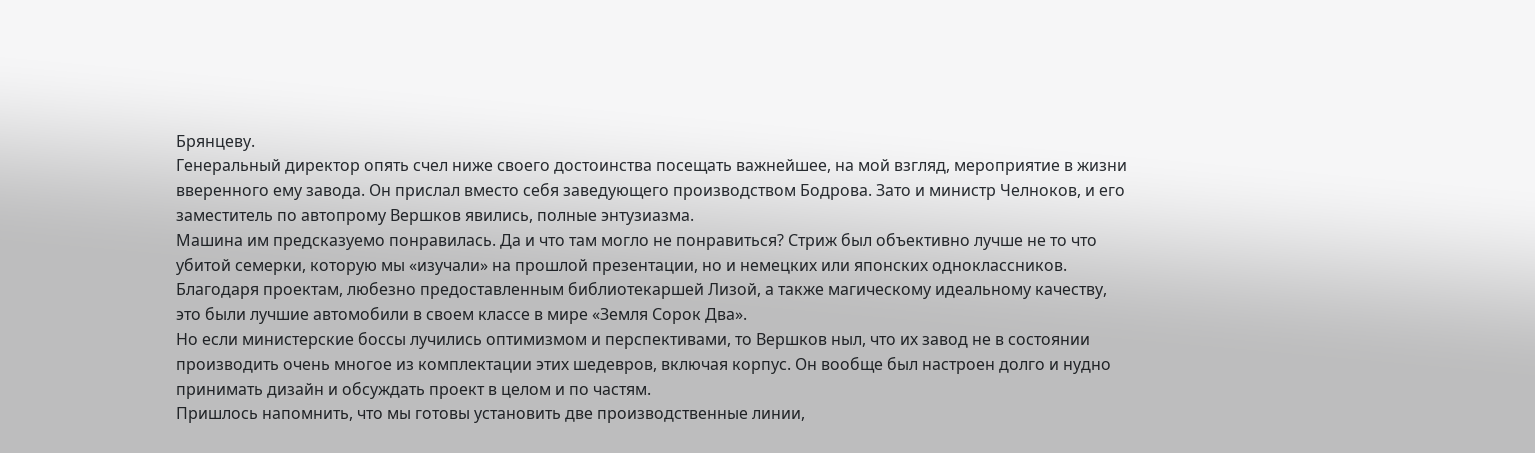Брянцеву.
Генеральный директор опять счел ниже своего достоинства посещать важнейшее, на мой взгляд, мероприятие в жизни вверенного ему завода. Он прислал вместо себя заведующего производством Бодрова. Зато и министр Челноков, и его заместитель по автопрому Вершков явились, полные энтузиазма.
Машина им предсказуемо понравилась. Да и что там могло не понравиться? Стриж был объективно лучше не то что убитой семерки, которую мы «изучали» на прошлой презентации, но и немецких или японских одноклассников. Благодаря проектам, любезно предоставленным библиотекаршей Лизой, а также магическому идеальному качеству, это были лучшие автомобили в своем классе в мире «Земля Сорок Два».
Но если министерские боссы лучились оптимизмом и перспективами, то Вершков ныл, что их завод не в состоянии производить очень многое из комплектации этих шедевров, включая корпус. Он вообще был настроен долго и нудно принимать дизайн и обсуждать проект в целом и по частям.
Пришлось напомнить, что мы готовы установить две производственные линии,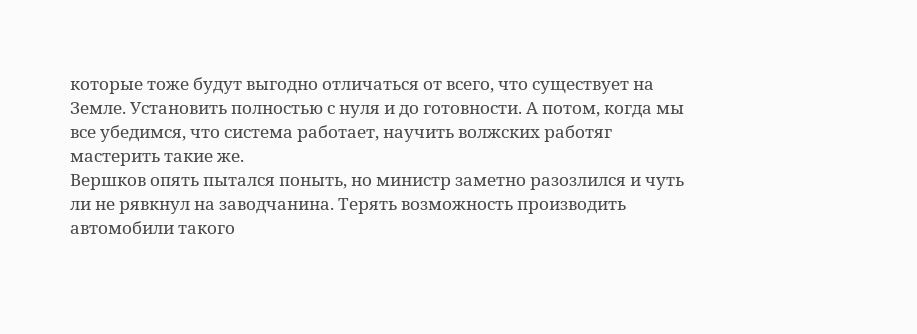которые тоже будут выгодно отличаться от всего, что существует на Земле. Установить полностью с нуля и до готовности. А потом, когда мы все убедимся, что система работает, научить волжских работяг мастерить такие же.
Вершков опять пытался поныть, но министр заметно разозлился и чуть ли не рявкнул на заводчанина. Терять возможность производить автомобили такого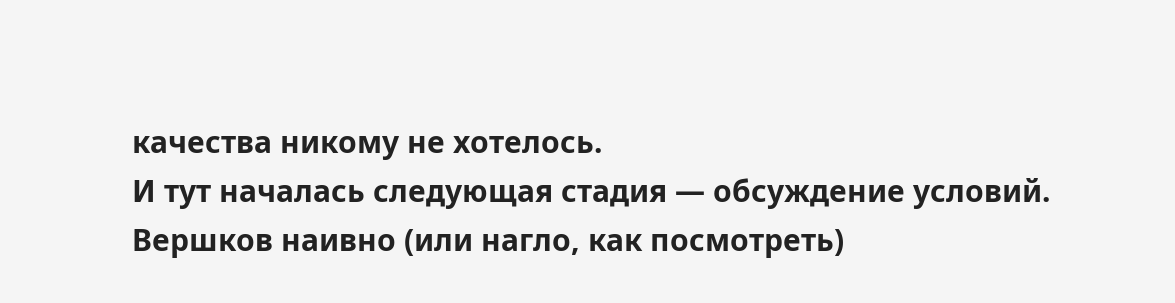качества никому не хотелось.
И тут началась следующая стадия — обсуждение условий. Вершков наивно (или нагло, как посмотреть)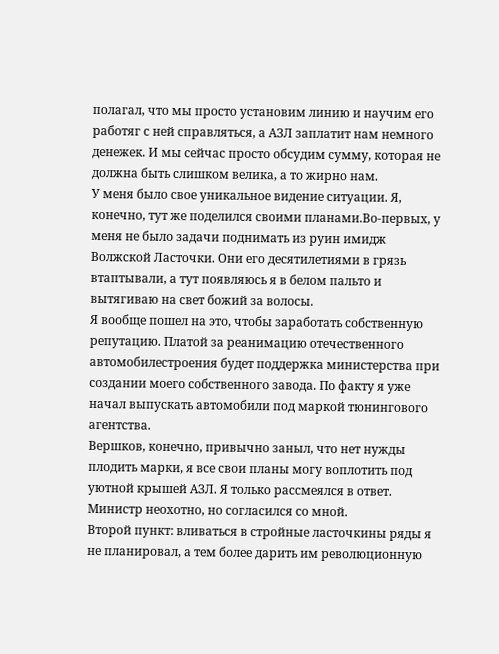полагал, что мы просто установим линию и научим его работяг с ней справляться, а АЗЛ заплатит нам немного денежек. И мы сейчас просто обсудим сумму, которая не должна быть слишком велика, а то жирно нам.
У меня было свое уникальное видение ситуации. Я, конечно, тут же поделился своими планами.Во-первых, у меня не было задачи поднимать из руин имидж Волжской Ласточки. Они его десятилетиями в грязь втаптывали, а тут появляюсь я в белом пальто и вытягиваю на свет божий за волосы.
Я вообще пошел на это, чтобы заработать собственную репутацию. Платой за реанимацию отечественного автомобилестроения будет поддержка министерства при создании моего собственного завода. По факту я уже начал выпускать автомобили под маркой тюнингового агентства.
Вершков, конечно, привычно заныл, что нет нужды плодить марки, я все свои планы могу воплотить под уютной крышей АЗЛ. Я только рассмеялся в ответ. Министр неохотно, но согласился со мной.
Второй пункт: вливаться в стройные ласточкины ряды я не планировал, а тем более дарить им революционную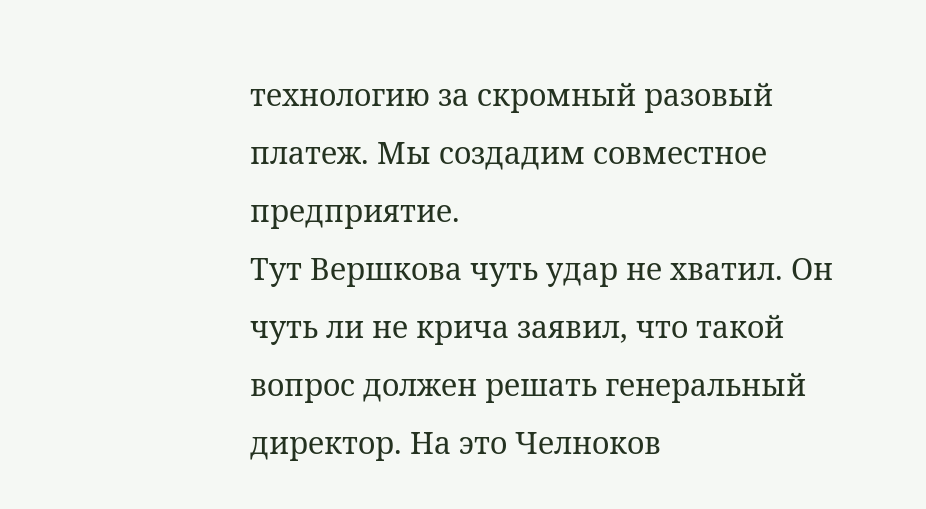технологию за скромный разовый платеж. Мы создадим совместное предприятие.
Тут Вершкова чуть удар не хватил. Он чуть ли не крича заявил, что такой вопрос должен решать генеральный директор. На это Челноков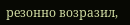резонно возразил,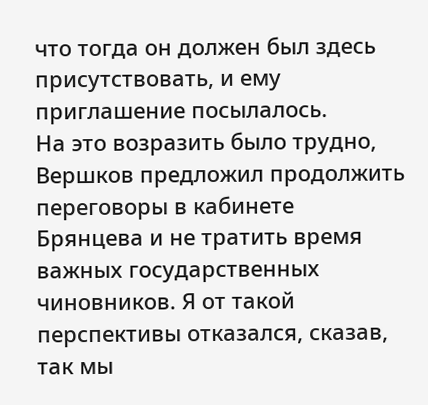что тогда он должен был здесь присутствовать, и ему приглашение посылалось.
На это возразить было трудно, Вершков предложил продолжить переговоры в кабинете Брянцева и не тратить время важных государственных чиновников. Я от такой перспективы отказался, сказав, так мы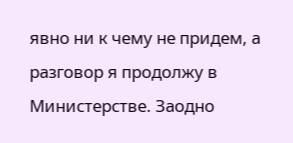явно ни к чему не придем, а разговор я продолжу в Министерстве. Заодно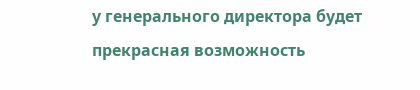у генерального директора будет прекрасная возможность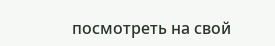посмотреть на свой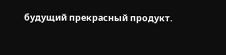будущий прекрасный продукт.